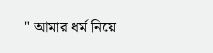" আমার ধর্ম নিয়ে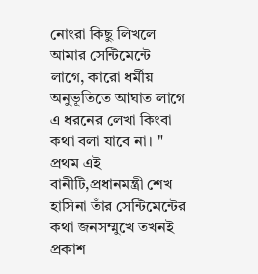নোংরা কিছু লিখলে আমার সেন্টিমেন্টে লাগে, কারো ধর্মীয় অনুভূতিতে আঘাত লাগে এ ধরনের লেখা কিংবা কথা বলা যাবে না। "
প্রথম এই বানীটি,প্রধানমন্ত্রী শেখ হাসিনা তাঁর সেন্টিমেন্টের কথা জনসম্মুখে তখনই প্রকাশ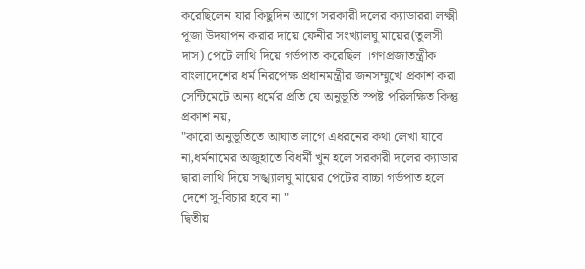করেছিলেন যার কিছুদিন আগে সরকারী দলের ক্যাডাররা লক্ষ্মী পূজা উদযাপন করার দায়ে ফেনীর সংখ্যালঘু মায়ের(তুলসী দাস) পেটে লাথি দিয়ে গর্ভপাত করেছিল ।গণপ্রজাতন্ত্রীক বাংলাদেশের ধর্ম নিরপেক্ষ প্রধানমন্ত্রীর জনসম্মুখে প্রকাশ করা সেন্টিমেটে অন্য ধর্মের প্রতি যে অনুভূতি স্পষ্ট পরিলক্ষিত কিন্তু প্রকাশ নয়,
"কারো অনুভূতিতে আঘাত লাগে এধরনের কথা লেখা যাবে না,ধর্মনামের অজুহাতে বিধর্মী খুন হলে সরকারী দলের ক্যাডার দ্বারা লাথি দিয়ে সঙ্খ্যালঘু মায়ের পেটের বাচ্চা গর্ভপাত হলে দেশে সু-বিচার হবে না "
দ্বিতীয়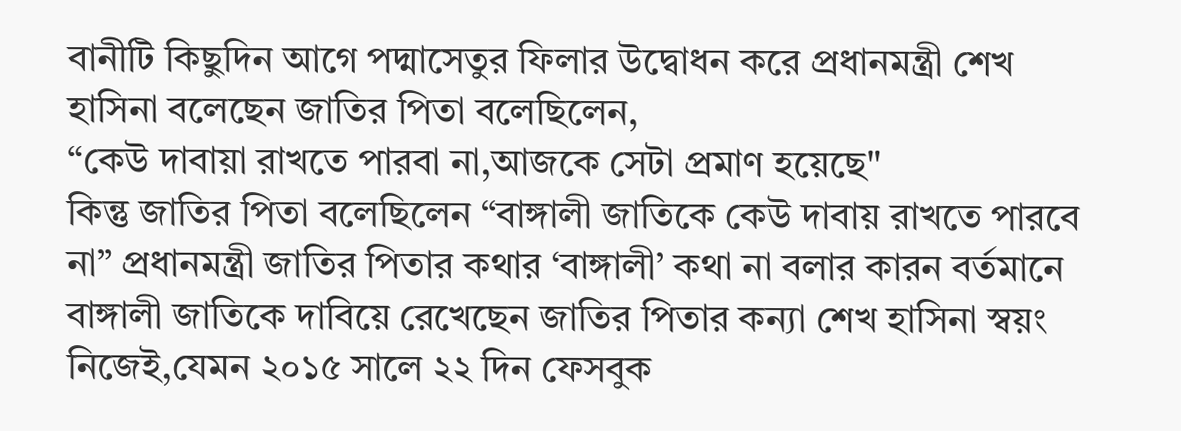বানীটি কিছুদিন আগে পদ্মাসেতুর ফিলার উদ্বোধন করে প্রধানমন্ত্রী শেখ হাসিনা বলেছেন জাতির পিতা বলেছিলেন,
“কেউ দাবায়া রাখতে পারবা না,আজকে সেটা প্রমাণ হয়েছে"
কিন্তু জাতির পিতা বলেছিলেন “বাঙ্গালী জাতিকে কেউ দাবায় রাখতে পারবে না” প্রধানমন্ত্রী জাতির পিতার কথার ‘বাঙ্গালী’ কথা না বলার কারন বর্তমানে বাঙ্গালী জাতিকে দাবিয়ে রেখেছেন জাতির পিতার কন্যা শেখ হাসিনা স্বয়ং নিজেই,যেমন ২০১৫ সালে ২২ দিন ফেসবুক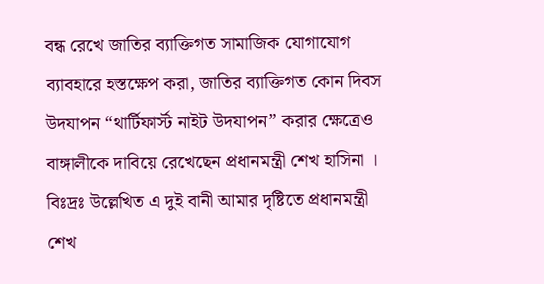বন্ধ রেখে জাতির ব্যাক্তিগত সামাজিক যোগাযোগ ব্যাবহারে হস্তক্ষেপ করা, জাতির ব্যাক্তিগত কোন দিবস উদযাপন “থার্টিফার্স্ট নাইট উদযাপন” করার ক্ষেত্রেও বাঙ্গালীকে দাবিয়ে রেখেছেন প্রধানমন্ত্রী শেখ হাসিনা ।
বিঃদ্রঃ উল্লেখিত এ দুই বানী আমার দৃষ্টিতে প্রধানমন্ত্রী শেখ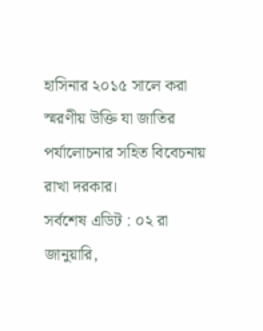হাসিনার ২০১৫ সালে করা স্মরণীয় উক্তি যা জাতির পর্যালোচনার সহিত বিবেচনায় রাখা দরকার।
সর্বশেষ এডিট : ০২ রা জানুয়ারি,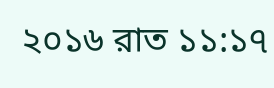২০১৬ রাত ১১:১৭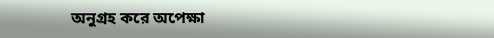অনুগ্রহ করে অপেক্ষা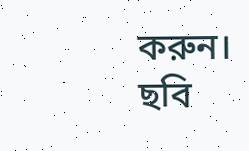করুন। ছবি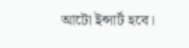আটো ইন্সার্ট হবে।